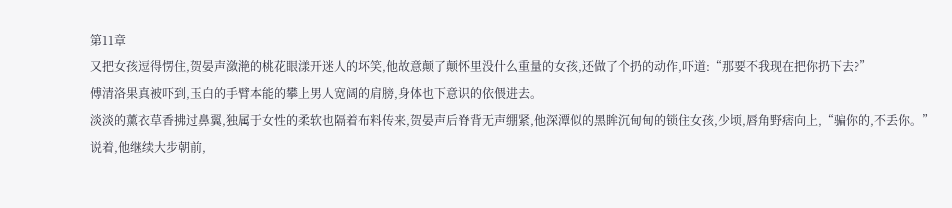第11章
又把女孩逗得愣住,贺晏声潋滟的桃花眼漾开迷人的坏笑,他故意颠了颠怀里没什么重量的女孩,还做了个扔的动作,吓道:“那要不我现在把你扔下去?”
傅清洛果真被吓到,玉白的手臂本能的攀上男人宽阔的肩膀,身体也下意识的依偎进去。
淡淡的薰衣草香拂过鼻翼,独属于女性的柔软也隔着布料传来,贺晏声后脊背无声绷紧,他深潭似的黑眸沉甸甸的锁住女孩,少顷,唇角野痞向上,“骗你的,不丢你。”
说着,他继续大步朝前,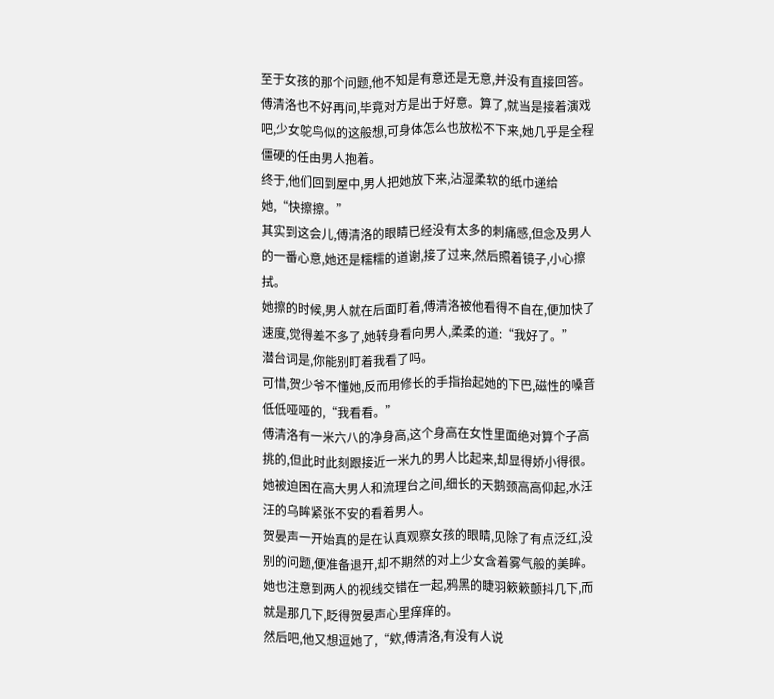至于女孩的那个问题,他不知是有意还是无意,并没有直接回答。
傅清洛也不好再问,毕竟对方是出于好意。算了,就当是接着演戏吧,少女鸵鸟似的这般想,可身体怎么也放松不下来,她几乎是全程僵硬的任由男人抱着。
终于,他们回到屋中,男人把她放下来,沾湿柔软的纸巾递给她,“快擦擦。”
其实到这会儿,傅清洛的眼睛已经没有太多的刺痛感,但念及男人的一番心意,她还是糯糯的道谢,接了过来,然后照着镜子,小心擦拭。
她擦的时候,男人就在后面盯着,傅清洛被他看得不自在,便加快了速度,觉得差不多了,她转身看向男人,柔柔的道:“我好了。”
潜台词是,你能别盯着我看了吗。
可惜,贺少爷不懂她,反而用修长的手指抬起她的下巴,磁性的嗓音低低哑哑的,“我看看。”
傅清洛有一米六八的净身高,这个身高在女性里面绝对算个子高挑的,但此时此刻跟接近一米九的男人比起来,却显得娇小得很。
她被迫困在高大男人和流理台之间,细长的天鹅颈高高仰起,水汪汪的乌眸紧张不安的看着男人。
贺晏声一开始真的是在认真观察女孩的眼睛,见除了有点泛红,没别的问题,便准备退开,却不期然的对上少女含着雾气般的美眸。
她也注意到两人的视线交错在一起,鸦黑的睫羽簌簌颤抖几下,而就是那几下,眨得贺晏声心里痒痒的。
然后吧,他又想逗她了,“欸,傅清洛,有没有人说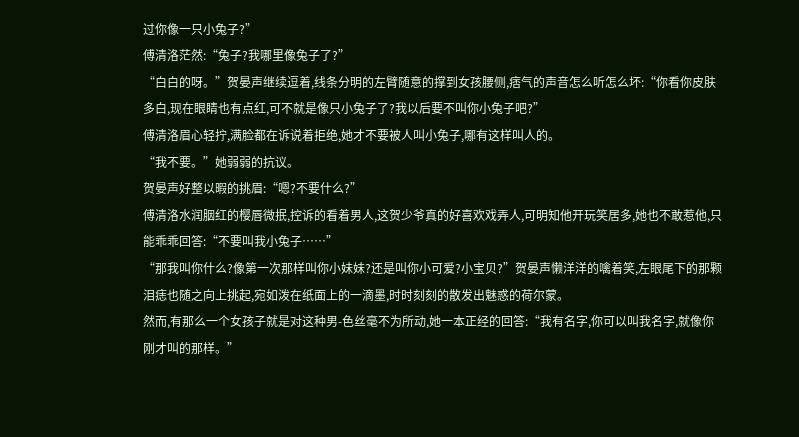过你像一只小兔子?”
傅清洛茫然:“兔子?我哪里像兔子了?”
“白白的呀。”贺晏声继续逗着,线条分明的左臂随意的撑到女孩腰侧,痞气的声音怎么听怎么坏:“你看你皮肤多白,现在眼睛也有点红,可不就是像只小兔子了?我以后要不叫你小兔子吧?”
傅清洛眉心轻拧,满脸都在诉说着拒绝,她才不要被人叫小兔子,哪有这样叫人的。
“我不要。”她弱弱的抗议。
贺晏声好整以暇的挑眉:“嗯?不要什么?”
傅清洛水润胭红的樱唇微抿,控诉的看着男人,这贺少爷真的好喜欢戏弄人,可明知他开玩笑居多,她也不敢惹他,只能乖乖回答:“不要叫我小兔子……”
“那我叫你什么?像第一次那样叫你小妹妹?还是叫你小可爱?小宝贝?”贺晏声懒洋洋的噙着笑,左眼尾下的那颗泪痣也随之向上挑起,宛如泼在纸面上的一滴墨,时时刻刻的散发出魅惑的荷尔蒙。
然而,有那么一个女孩子就是对这种男-色丝毫不为所动,她一本正经的回答:“我有名字,你可以叫我名字,就像你刚才叫的那样。”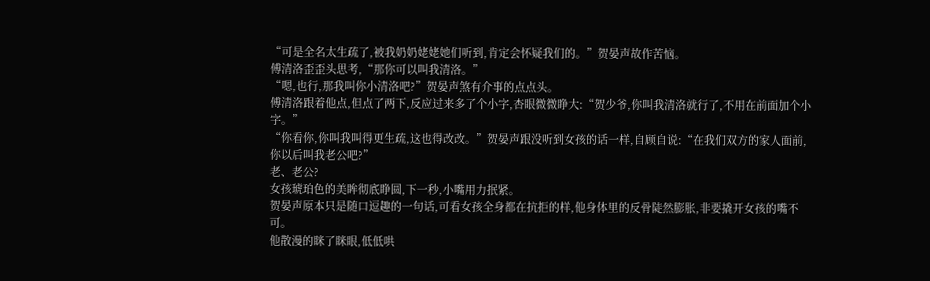“可是全名太生疏了,被我奶奶姥姥她们听到,肯定会怀疑我们的。”贺晏声故作苦恼。
傅清洛歪歪头思考,“那你可以叫我清洛。”
“嗯,也行,那我叫你小清洛吧?”贺晏声煞有介事的点点头。
傅清洛跟着他点,但点了两下,反应过来多了个小字,杏眼微微睁大:“贺少爷,你叫我清洛就行了,不用在前面加个小字。”
“你看你,你叫我叫得更生疏,这也得改改。”贺晏声跟没听到女孩的话一样,自顾自说:“在我们双方的家人面前,你以后叫我老公吧?”
老、老公?
女孩琥珀色的美眸彻底睁圆,下一秒,小嘴用力抿紧。
贺晏声原本只是随口逗趣的一句话,可看女孩全身都在抗拒的样,他身体里的反骨陡然膨胀,非要撬开女孩的嘴不可。
他散漫的眯了眯眼,低低哄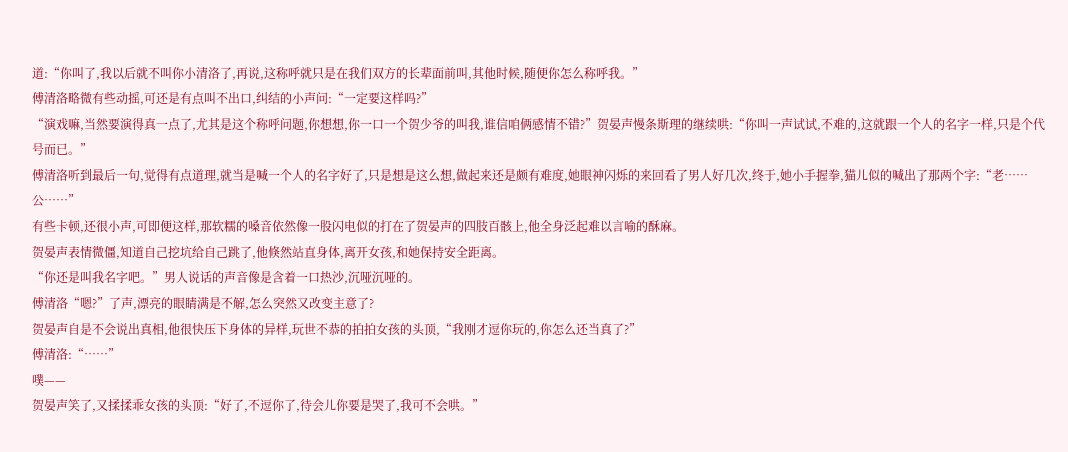道:“你叫了,我以后就不叫你小清洛了,再说,这称呼就只是在我们双方的长辈面前叫,其他时候,随便你怎么称呼我。”
傅清洛略微有些动摇,可还是有点叫不出口,纠结的小声问:“一定要这样吗?”
“演戏嘛,当然要演得真一点了,尤其是这个称呼问题,你想想,你一口一个贺少爷的叫我,谁信咱俩感情不错?”贺晏声慢条斯理的继续哄:“你叫一声试试,不难的,这就跟一个人的名字一样,只是个代号而已。”
傅清洛听到最后一句,觉得有点道理,就当是喊一个人的名字好了,只是想是这么想,做起来还是颇有难度,她眼神闪烁的来回看了男人好几次,终于,她小手握拳,猫儿似的喊出了那两个字:“老……公……”
有些卡顿,还很小声,可即便这样,那软糯的嗓音依然像一股闪电似的打在了贺晏声的四肢百骸上,他全身泛起难以言喻的酥麻。
贺晏声表情微僵,知道自己挖坑给自己跳了,他倏然站直身体,离开女孩,和她保持安全距离。
“你还是叫我名字吧。”男人说话的声音像是含着一口热沙,沉哑沉哑的。
傅清洛“嗯?”了声,漂亮的眼睛满是不解,怎么突然又改变主意了?
贺晏声自是不会说出真相,他很快压下身体的异样,玩世不恭的拍拍女孩的头顶,“我刚才逗你玩的,你怎么还当真了?”
傅清洛:“……”
噗——
贺晏声笑了,又揉揉乖女孩的头顶:“好了,不逗你了,待会儿你要是哭了,我可不会哄。”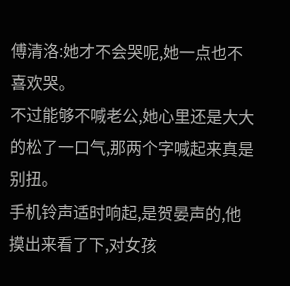傅清洛:她才不会哭呢,她一点也不喜欢哭。
不过能够不喊老公,她心里还是大大的松了一口气,那两个字喊起来真是别扭。
手机铃声适时响起,是贺晏声的,他摸出来看了下,对女孩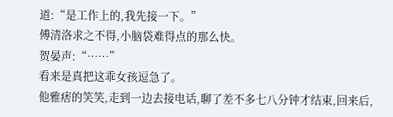道:“是工作上的,我先接一下。”
傅清洛求之不得,小脑袋难得点的那么快。
贺晏声:“……”
看来是真把这乖女孩逗急了。
他雅痞的笑笑,走到一边去接电话,聊了差不多七八分钟才结束,回来后,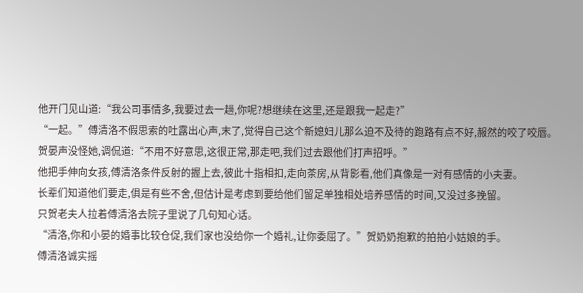他开门见山道:“我公司事情多,我要过去一趟,你呢?想继续在这里,还是跟我一起走?”
“一起。”傅清洛不假思索的吐露出心声,末了,觉得自己这个新媳妇儿那么迫不及待的跑路有点不好,赧然的咬了咬唇。
贺晏声没怪她,调侃道:“不用不好意思,这很正常,那走吧,我们过去跟他们打声招呼。”
他把手伸向女孩,傅清洛条件反射的握上去,彼此十指相扣,走向茶房,从背影看,他们真像是一对有感情的小夫妻。
长辈们知道他们要走,俱是有些不舍,但估计是考虑到要给他们留足单独相处培养感情的时间,又没过多挽留。
只贺老夫人拉着傅清洛去院子里说了几句知心话。
“清洛,你和小晏的婚事比较仓促,我们家也没给你一个婚礼,让你委屈了。”贺奶奶抱歉的拍拍小姑娘的手。
傅清洛诚实摇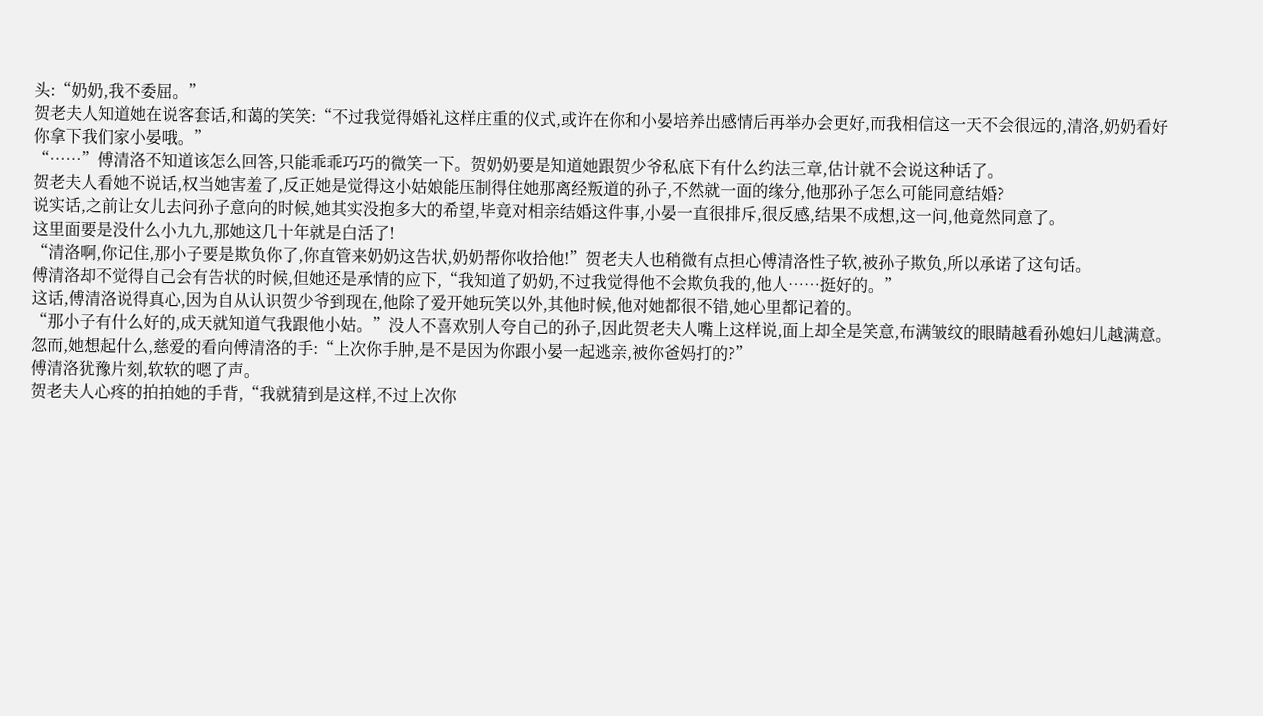头:“奶奶,我不委屈。”
贺老夫人知道她在说客套话,和蔼的笑笑:“不过我觉得婚礼这样庄重的仪式,或许在你和小晏培养出感情后再举办会更好,而我相信这一天不会很远的,清洛,奶奶看好你拿下我们家小晏哦。”
“……”傅清洛不知道该怎么回答,只能乖乖巧巧的微笑一下。贺奶奶要是知道她跟贺少爷私底下有什么约法三章,估计就不会说这种话了。
贺老夫人看她不说话,权当她害羞了,反正她是觉得这小姑娘能压制得住她那离经叛道的孙子,不然就一面的缘分,他那孙子怎么可能同意结婚?
说实话,之前让女儿去问孙子意向的时候,她其实没抱多大的希望,毕竟对相亲结婚这件事,小晏一直很排斥,很反感,结果不成想,这一问,他竟然同意了。
这里面要是没什么小九九,那她这几十年就是白活了!
“清洛啊,你记住,那小子要是欺负你了,你直管来奶奶这告状,奶奶帮你收拾他!”贺老夫人也稍微有点担心傅清洛性子软,被孙子欺负,所以承诺了这句话。
傅清洛却不觉得自己会有告状的时候,但她还是承情的应下,“我知道了奶奶,不过我觉得他不会欺负我的,他人……挺好的。”
这话,傅清洛说得真心,因为自从认识贺少爷到现在,他除了爱开她玩笑以外,其他时候,他对她都很不错,她心里都记着的。
“那小子有什么好的,成天就知道气我跟他小姑。”没人不喜欢别人夸自己的孙子,因此贺老夫人嘴上这样说,面上却全是笑意,布满皱纹的眼睛越看孙媳妇儿越满意。
忽而,她想起什么,慈爱的看向傅清洛的手:“上次你手肿,是不是因为你跟小晏一起逃亲,被你爸妈打的?”
傅清洛犹豫片刻,软软的嗯了声。
贺老夫人心疼的拍拍她的手背,“我就猜到是这样,不过上次你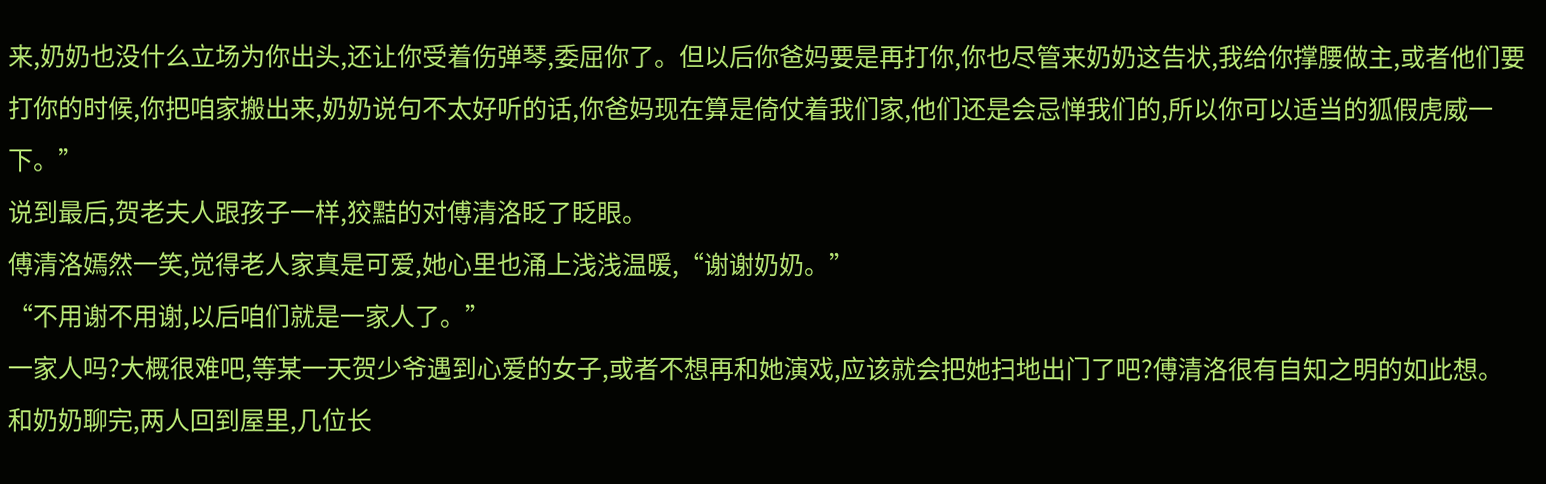来,奶奶也没什么立场为你出头,还让你受着伤弹琴,委屈你了。但以后你爸妈要是再打你,你也尽管来奶奶这告状,我给你撑腰做主,或者他们要打你的时候,你把咱家搬出来,奶奶说句不太好听的话,你爸妈现在算是倚仗着我们家,他们还是会忌惮我们的,所以你可以适当的狐假虎威一下。”
说到最后,贺老夫人跟孩子一样,狡黠的对傅清洛眨了眨眼。
傅清洛嫣然一笑,觉得老人家真是可爱,她心里也涌上浅浅温暖,“谢谢奶奶。”
“不用谢不用谢,以后咱们就是一家人了。”
一家人吗?大概很难吧,等某一天贺少爷遇到心爱的女子,或者不想再和她演戏,应该就会把她扫地出门了吧?傅清洛很有自知之明的如此想。
和奶奶聊完,两人回到屋里,几位长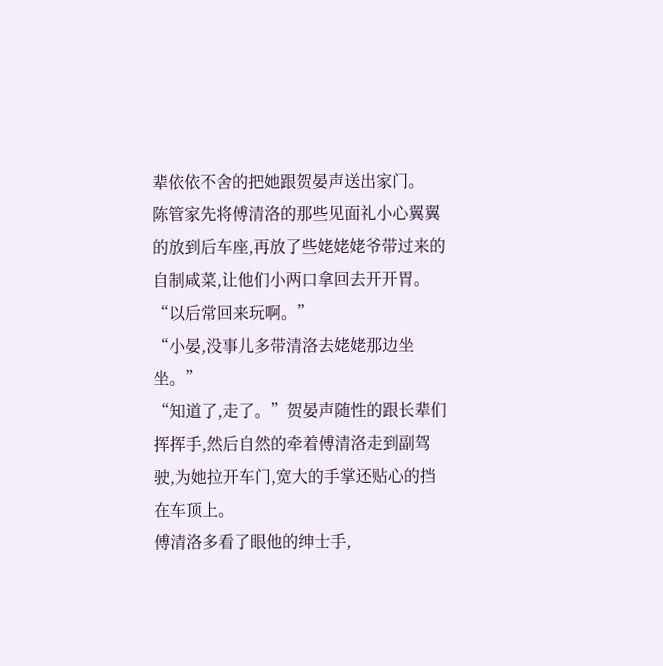辈依依不舍的把她跟贺晏声送出家门。
陈管家先将傅清洛的那些见面礼小心翼翼的放到后车座,再放了些姥姥姥爷带过来的自制咸菜,让他们小两口拿回去开开胃。
“以后常回来玩啊。”
“小晏,没事儿多带清洛去姥姥那边坐坐。”
“知道了,走了。”贺晏声随性的跟长辈们挥挥手,然后自然的牵着傅清洛走到副驾驶,为她拉开车门,宽大的手掌还贴心的挡在车顶上。
傅清洛多看了眼他的绅士手,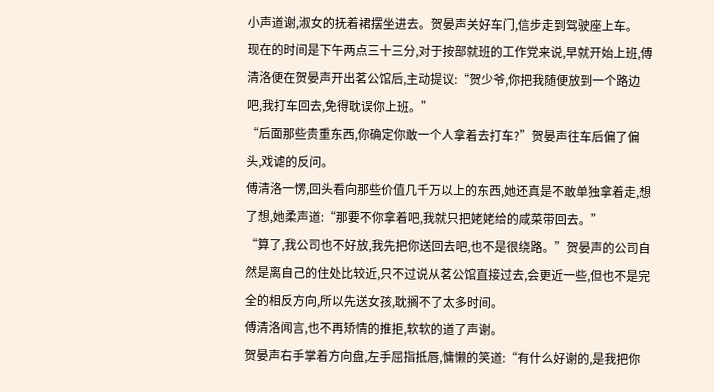小声道谢,淑女的抚着裙摆坐进去。贺晏声关好车门,信步走到驾驶座上车。
现在的时间是下午两点三十三分,对于按部就班的工作党来说,早就开始上班,傅清洛便在贺晏声开出茗公馆后,主动提议:“贺少爷,你把我随便放到一个路边吧,我打车回去,免得耽误你上班。”
“后面那些贵重东西,你确定你敢一个人拿着去打车?”贺晏声往车后偏了偏头,戏谑的反问。
傅清洛一愣,回头看向那些价值几千万以上的东西,她还真是不敢单独拿着走,想了想,她柔声道:“那要不你拿着吧,我就只把姥姥给的咸菜带回去。”
“算了,我公司也不好放,我先把你送回去吧,也不是很绕路。”贺晏声的公司自然是离自己的住处比较近,只不过说从茗公馆直接过去,会更近一些,但也不是完全的相反方向,所以先送女孩,耽搁不了太多时间。
傅清洛闻言,也不再矫情的推拒,软软的道了声谢。
贺晏声右手掌着方向盘,左手屈指抵唇,慵懒的笑道:“有什么好谢的,是我把你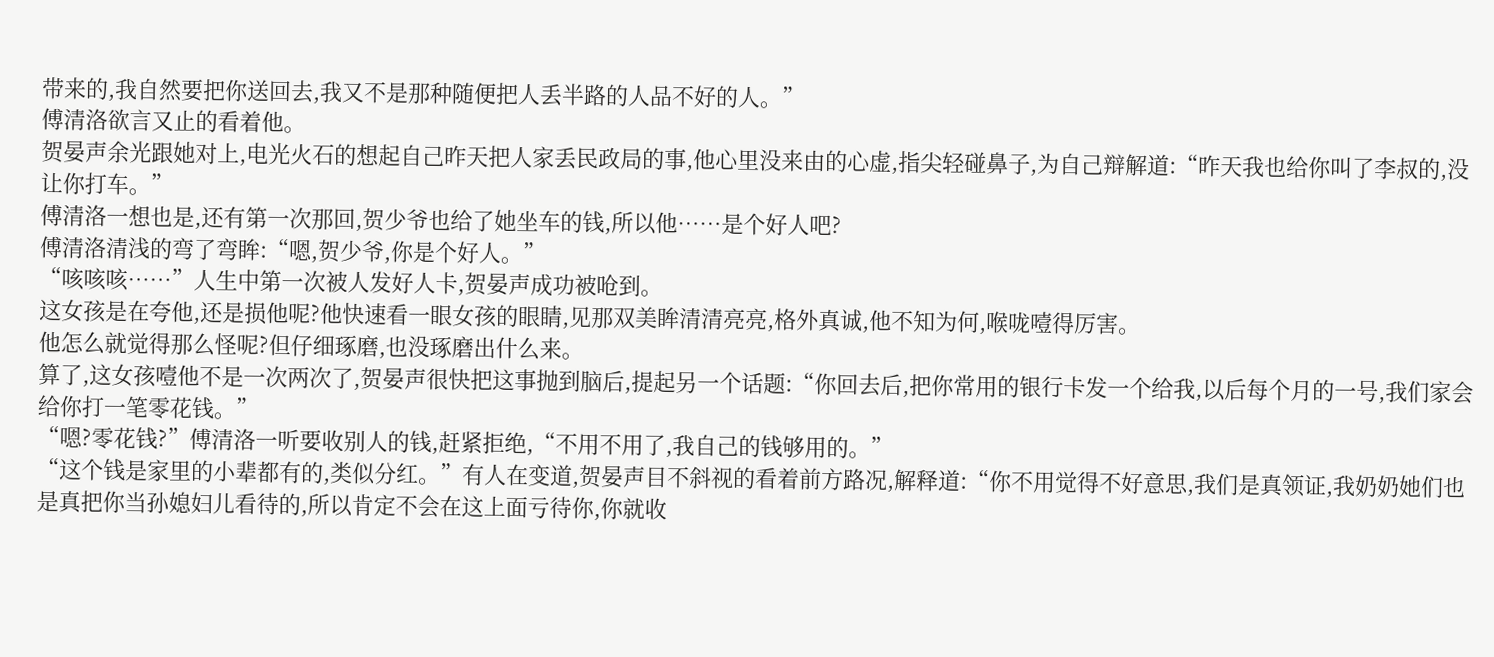带来的,我自然要把你送回去,我又不是那种随便把人丢半路的人品不好的人。”
傅清洛欲言又止的看着他。
贺晏声余光跟她对上,电光火石的想起自己昨天把人家丢民政局的事,他心里没来由的心虚,指尖轻碰鼻子,为自己辩解道:“昨天我也给你叫了李叔的,没让你打车。”
傅清洛一想也是,还有第一次那回,贺少爷也给了她坐车的钱,所以他……是个好人吧?
傅清洛清浅的弯了弯眸:“嗯,贺少爷,你是个好人。”
“咳咳咳……”人生中第一次被人发好人卡,贺晏声成功被呛到。
这女孩是在夸他,还是损他呢?他快速看一眼女孩的眼睛,见那双美眸清清亮亮,格外真诚,他不知为何,喉咙噎得厉害。
他怎么就觉得那么怪呢?但仔细琢磨,也没琢磨出什么来。
算了,这女孩噎他不是一次两次了,贺晏声很快把这事抛到脑后,提起另一个话题:“你回去后,把你常用的银行卡发一个给我,以后每个月的一号,我们家会给你打一笔零花钱。”
“嗯?零花钱?”傅清洛一听要收别人的钱,赶紧拒绝,“不用不用了,我自己的钱够用的。”
“这个钱是家里的小辈都有的,类似分红。”有人在变道,贺晏声目不斜视的看着前方路况,解释道:“你不用觉得不好意思,我们是真领证,我奶奶她们也是真把你当孙媳妇儿看待的,所以肯定不会在这上面亏待你,你就收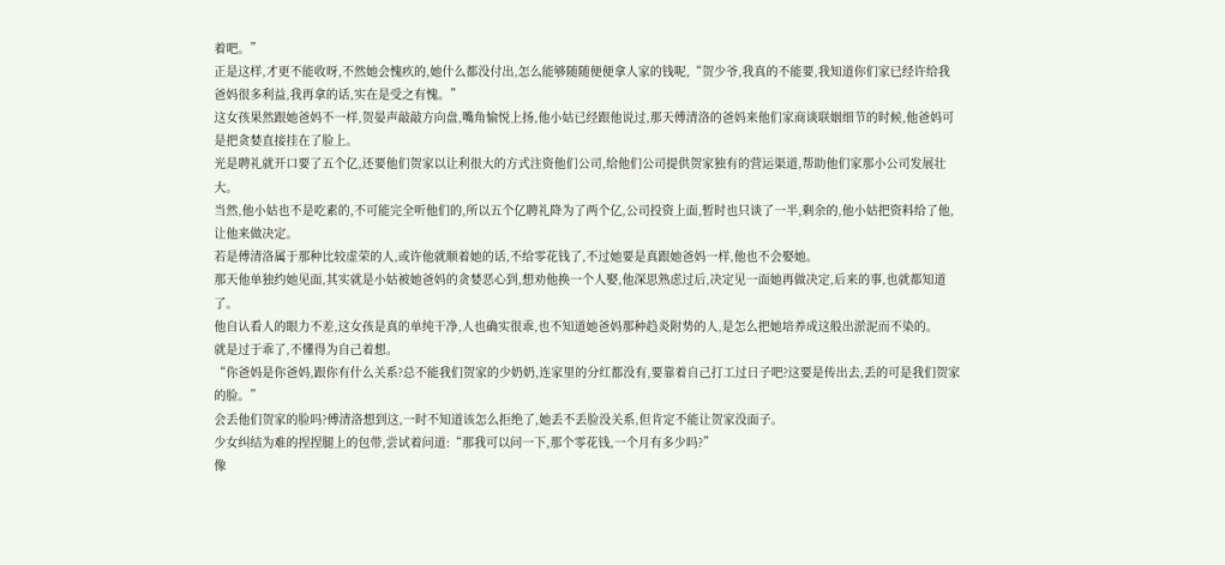着吧。”
正是这样,才更不能收呀,不然她会愧疚的,她什么都没付出,怎么能够随随便便拿人家的钱呢,“贺少爷,我真的不能要,我知道你们家已经许给我爸妈很多利益,我再拿的话,实在是受之有愧。”
这女孩果然跟她爸妈不一样,贺晏声敲敲方向盘,嘴角愉悦上扬,他小姑已经跟他说过,那天傅清洛的爸妈来他们家商谈联姻细节的时候,他爸妈可是把贪婪直接挂在了脸上。
光是聘礼就开口要了五个亿,还要他们贺家以让利很大的方式注资他们公司,给他们公司提供贺家独有的营运渠道,帮助他们家那小公司发展壮大。
当然,他小姑也不是吃素的,不可能完全听他们的,所以五个亿聘礼降为了两个亿,公司投资上面,暂时也只谈了一半,剩余的,他小姑把资料给了他,让他来做决定。
若是傅清洛属于那种比较虚荣的人,或许他就顺着她的话,不给零花钱了,不过她要是真跟她爸妈一样,他也不会娶她。
那天他单独约她见面,其实就是小姑被她爸妈的贪婪恶心到,想劝他换一个人娶,他深思熟虑过后,决定见一面她再做决定,后来的事,也就都知道了。
他自认看人的眼力不差,这女孩是真的单纯干净,人也确实很乖,也不知道她爸妈那种趋炎附势的人,是怎么把她培养成这般出淤泥而不染的。
就是过于乖了,不懂得为自己着想。
“你爸妈是你爸妈,跟你有什么关系?总不能我们贺家的少奶奶,连家里的分红都没有,要靠着自己打工过日子吧?这要是传出去,丢的可是我们贺家的脸。”
会丢他们贺家的脸吗?傅清洛想到这,一时不知道该怎么拒绝了,她丢不丢脸没关系,但肯定不能让贺家没面子。
少女纠结为难的捏捏腿上的包带,尝试着问道:“那我可以问一下,那个零花钱,一个月有多少吗?”
像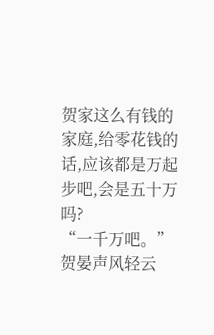贺家这么有钱的家庭,给零花钱的话,应该都是万起步吧,会是五十万吗?
“一千万吧。”
贺晏声风轻云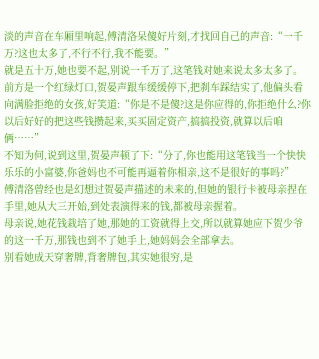淡的声音在车厢里响起,傅清洛呆傻好片刻,才找回自己的声音:“一千万?这也太多了,不行不行,我不能要。”
就是五十万,她也要不起,别说一千万了,这笔钱对她来说太多太多了。
前方是一个红绿灯口,贺晏声跟车缓缓停下,把刹车踩结实了,他偏头看向满脸拒绝的女孩,好笑道:“你是不是傻?这是你应得的,你拒绝什么?你以后好好的把这些钱攒起来,买买固定资产,搞搞投资,就算以后咱俩……”
不知为何,说到这里,贺晏声顿了下:“分了,你也能用这笔钱当一个快快乐乐的小富婆,你爸妈也不可能再逼着你相亲,这不是很好的事吗?”
傅清洛曾经也是幻想过贺晏声描述的未来的,但她的银行卡被母亲捏在手里,她从大三开始,到处表演得来的钱,都被母亲握着。
母亲说,她花钱栽培了她,那她的工资就得上交,所以就算她应下贺少爷的这一千万,那钱也到不了她手上,她妈妈会全部拿去。
别看她成天穿奢牌,背奢牌包,其实她很穷,是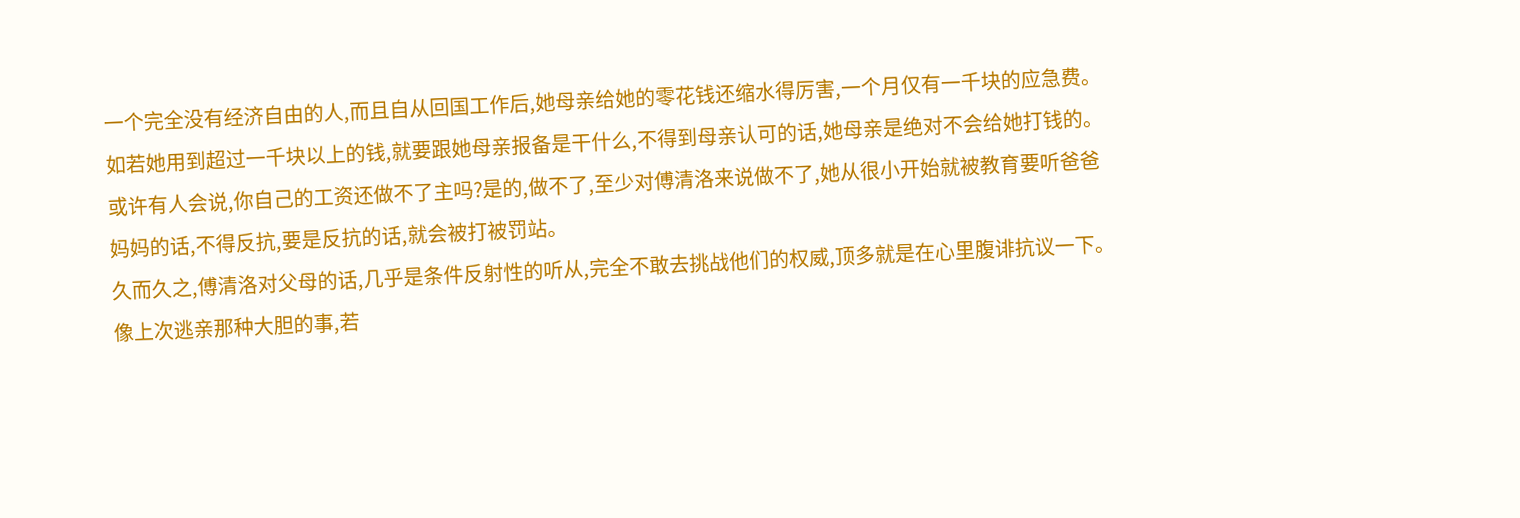一个完全没有经济自由的人,而且自从回国工作后,她母亲给她的零花钱还缩水得厉害,一个月仅有一千块的应急费。
如若她用到超过一千块以上的钱,就要跟她母亲报备是干什么,不得到母亲认可的话,她母亲是绝对不会给她打钱的。
或许有人会说,你自己的工资还做不了主吗?是的,做不了,至少对傅清洛来说做不了,她从很小开始就被教育要听爸爸妈妈的话,不得反抗,要是反抗的话,就会被打被罚站。
久而久之,傅清洛对父母的话,几乎是条件反射性的听从,完全不敢去挑战他们的权威,顶多就是在心里腹诽抗议一下。
像上次逃亲那种大胆的事,若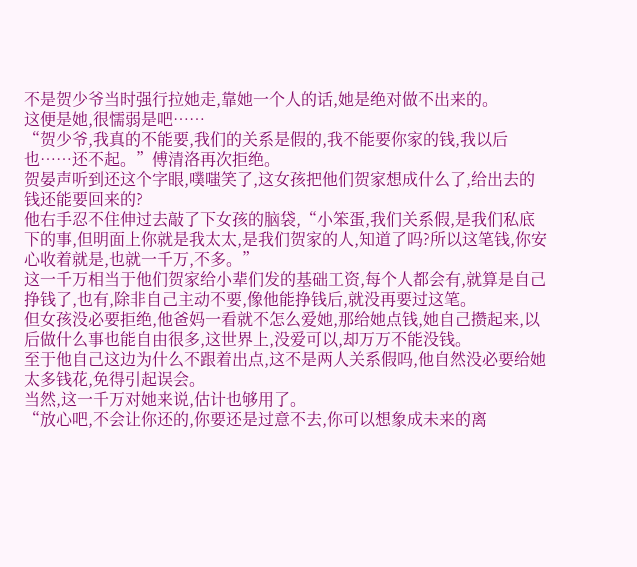不是贺少爷当时强行拉她走,靠她一个人的话,她是绝对做不出来的。
这便是她,很懦弱是吧……
“贺少爷,我真的不能要,我们的关系是假的,我不能要你家的钱,我以后也……还不起。”傅清洛再次拒绝。
贺晏声听到还这个字眼,噗嗤笑了,这女孩把他们贺家想成什么了,给出去的钱还能要回来的?
他右手忍不住伸过去敲了下女孩的脑袋,“小笨蛋,我们关系假,是我们私底下的事,但明面上你就是我太太,是我们贺家的人,知道了吗?所以这笔钱,你安心收着就是,也就一千万,不多。”
这一千万相当于他们贺家给小辈们发的基础工资,每个人都会有,就算是自己挣钱了,也有,除非自己主动不要,像他能挣钱后,就没再要过这笔。
但女孩没必要拒绝,他爸妈一看就不怎么爱她,那给她点钱,她自己攒起来,以后做什么事也能自由很多,这世界上,没爱可以,却万万不能没钱。
至于他自己这边为什么不跟着出点,这不是两人关系假吗,他自然没必要给她太多钱花,免得引起误会。
当然,这一千万对她来说,估计也够用了。
“放心吧,不会让你还的,你要还是过意不去,你可以想象成未来的离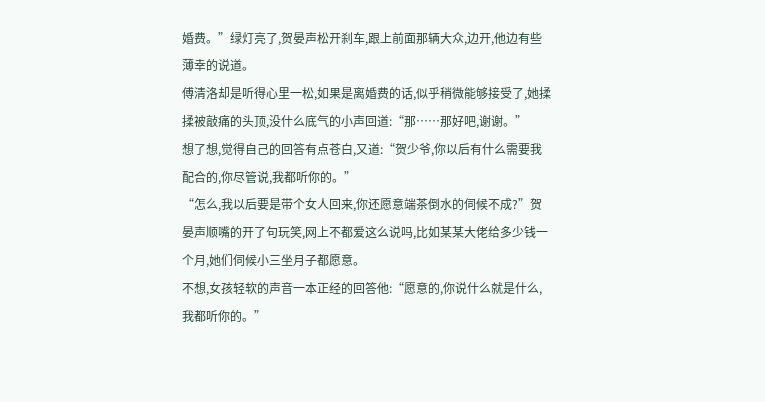婚费。”绿灯亮了,贺晏声松开刹车,跟上前面那辆大众,边开,他边有些薄幸的说道。
傅清洛却是听得心里一松,如果是离婚费的话,似乎稍微能够接受了,她揉揉被敲痛的头顶,没什么底气的小声回道:“那……那好吧,谢谢。”
想了想,觉得自己的回答有点苍白,又道:“贺少爷,你以后有什么需要我配合的,你尽管说,我都听你的。”
“怎么,我以后要是带个女人回来,你还愿意端茶倒水的伺候不成?”贺晏声顺嘴的开了句玩笑,网上不都爱这么说吗,比如某某大佬给多少钱一个月,她们伺候小三坐月子都愿意。
不想,女孩轻软的声音一本正经的回答他:“愿意的,你说什么就是什么,我都听你的。”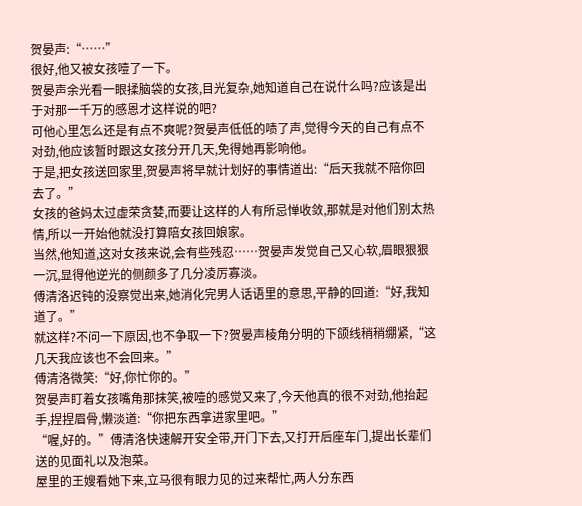贺晏声:“……”
很好,他又被女孩噎了一下。
贺晏声余光看一眼揉脑袋的女孩,目光复杂,她知道自己在说什么吗?应该是出于对那一千万的感恩才这样说的吧?
可他心里怎么还是有点不爽呢?贺晏声低低的啧了声,觉得今天的自己有点不对劲,他应该暂时跟这女孩分开几天,免得她再影响他。
于是,把女孩送回家里,贺晏声将早就计划好的事情道出:“后天我就不陪你回去了。”
女孩的爸妈太过虚荣贪婪,而要让这样的人有所忌惮收敛,那就是对他们别太热情,所以一开始他就没打算陪女孩回娘家。
当然,他知道,这对女孩来说,会有些残忍……贺晏声发觉自己又心软,眉眼狠狠一沉,显得他逆光的侧颜多了几分凌厉寡淡。
傅清洛迟钝的没察觉出来,她消化完男人话语里的意思,平静的回道:“好,我知道了。”
就这样?不问一下原因,也不争取一下?贺晏声棱角分明的下颌线稍稍绷紧,“这几天我应该也不会回来。”
傅清洛微笑:“好,你忙你的。”
贺晏声盯着女孩嘴角那抹笑,被噎的感觉又来了,今天他真的很不对劲,他抬起手,捏捏眉骨,懒淡道:“你把东西拿进家里吧。”
“喔,好的。”傅清洛快速解开安全带,开门下去,又打开后座车门,提出长辈们送的见面礼以及泡菜。
屋里的王嫂看她下来,立马很有眼力见的过来帮忙,两人分东西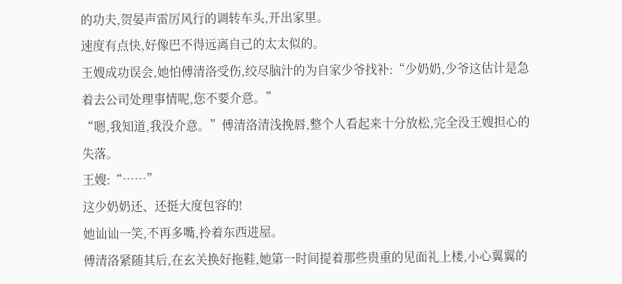的功夫,贺晏声雷厉风行的调转车头,开出家里。
速度有点快,好像巴不得远离自己的太太似的。
王嫂成功误会,她怕傅清洛受伤,绞尽脑汁的为自家少爷找补:“少奶奶,少爷这估计是急着去公司处理事情呢,您不要介意。”
“嗯,我知道,我没介意。”傅清洛清浅挽唇,整个人看起来十分放松,完全没王嫂担心的失落。
王嫂:“……”
这少奶奶还、还挺大度包容的!
她讪讪一笑,不再多嘴,拎着东西进屋。
傅清洛紧随其后,在玄关换好拖鞋,她第一时间提着那些贵重的见面礼上楼,小心翼翼的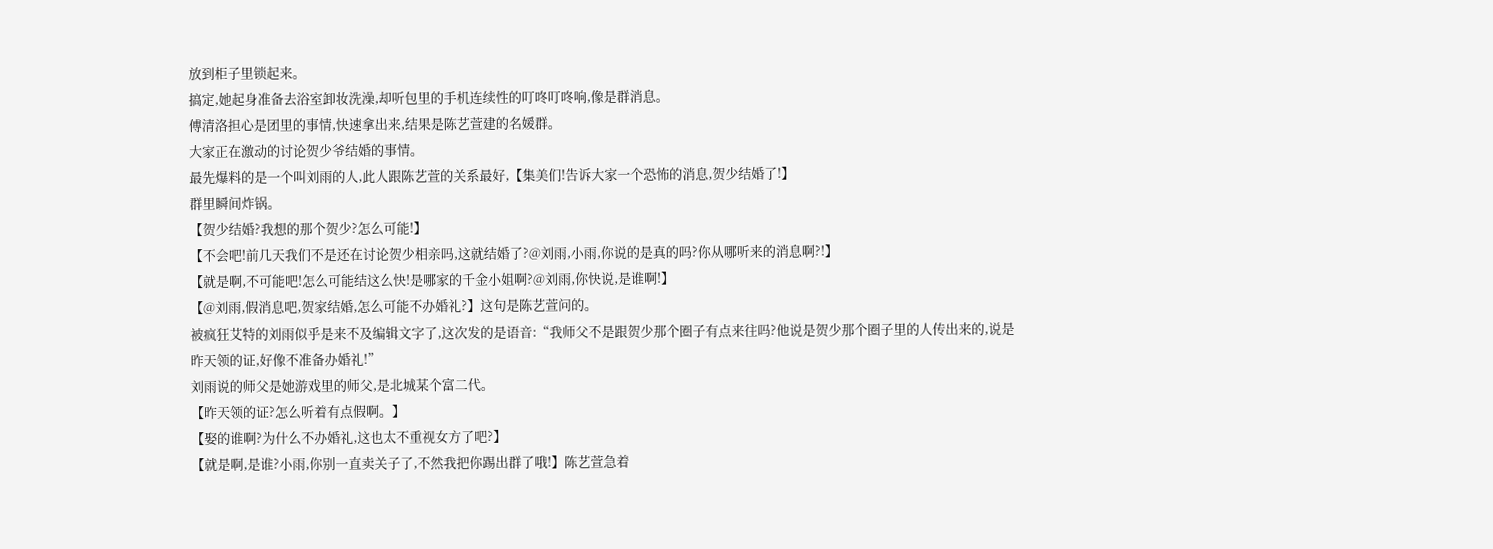放到柜子里锁起来。
搞定,她起身准备去浴室卸妆洗澡,却听包里的手机连续性的叮咚叮咚响,像是群消息。
傅清洛担心是团里的事情,快速拿出来,结果是陈艺萱建的名媛群。
大家正在激动的讨论贺少爷结婚的事情。
最先爆料的是一个叫刘雨的人,此人跟陈艺萱的关系最好,【集美们!告诉大家一个恐怖的消息,贺少结婚了!】
群里瞬间炸锅。
【贺少结婚?我想的那个贺少?怎么可能!】
【不会吧!前几天我们不是还在讨论贺少相亲吗,这就结婚了?@刘雨,小雨,你说的是真的吗?你从哪听来的消息啊?!】
【就是啊,不可能吧!怎么可能结这么快!是哪家的千金小姐啊?@刘雨,你快说,是谁啊!】
【@刘雨,假消息吧,贺家结婚,怎么可能不办婚礼?】这句是陈艺萱问的。
被疯狂艾特的刘雨似乎是来不及编辑文字了,这次发的是语音:“我师父不是跟贺少那个圈子有点来往吗?他说是贺少那个圈子里的人传出来的,说是昨天领的证,好像不准备办婚礼!”
刘雨说的师父是她游戏里的师父,是北城某个富二代。
【昨天领的证?怎么听着有点假啊。】
【娶的谁啊?为什么不办婚礼,这也太不重视女方了吧?】
【就是啊,是谁?小雨,你别一直卖关子了,不然我把你踢出群了哦!】陈艺萱急着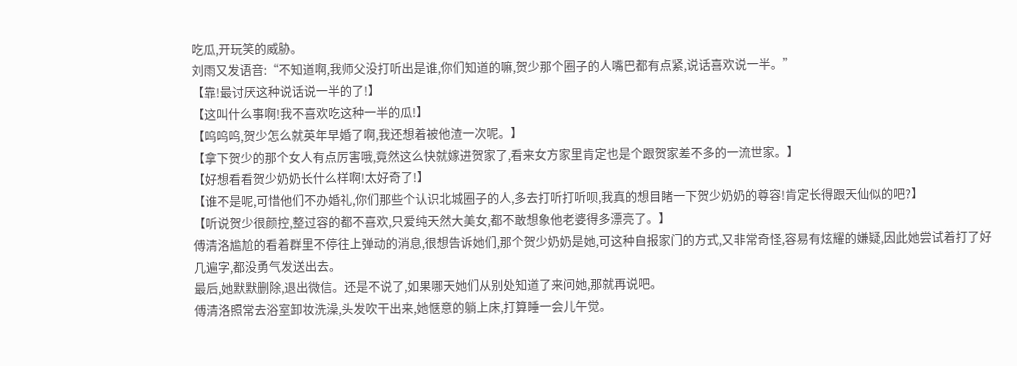吃瓜,开玩笑的威胁。
刘雨又发语音:“不知道啊,我师父没打听出是谁,你们知道的嘛,贺少那个圈子的人嘴巴都有点紧,说话喜欢说一半。”
【靠!最讨厌这种说话说一半的了!】
【这叫什么事啊!我不喜欢吃这种一半的瓜!】
【呜呜呜,贺少怎么就英年早婚了啊,我还想着被他渣一次呢。】
【拿下贺少的那个女人有点厉害哦,竟然这么快就嫁进贺家了,看来女方家里肯定也是个跟贺家差不多的一流世家。】
【好想看看贺少奶奶长什么样啊!太好奇了!】
【谁不是呢,可惜他们不办婚礼,你们那些个认识北城圈子的人,多去打听打听呗,我真的想目睹一下贺少奶奶的尊容!肯定长得跟天仙似的吧?】
【听说贺少很颜控,整过容的都不喜欢,只爱纯天然大美女,都不敢想象他老婆得多漂亮了。】
傅清洛尴尬的看着群里不停往上弹动的消息,很想告诉她们,那个贺少奶奶是她,可这种自报家门的方式,又非常奇怪,容易有炫耀的嫌疑,因此她尝试着打了好几遍字,都没勇气发送出去。
最后,她默默删除,退出微信。还是不说了,如果哪天她们从别处知道了来问她,那就再说吧。
傅清洛照常去浴室卸妆洗澡,头发吹干出来,她惬意的躺上床,打算睡一会儿午觉。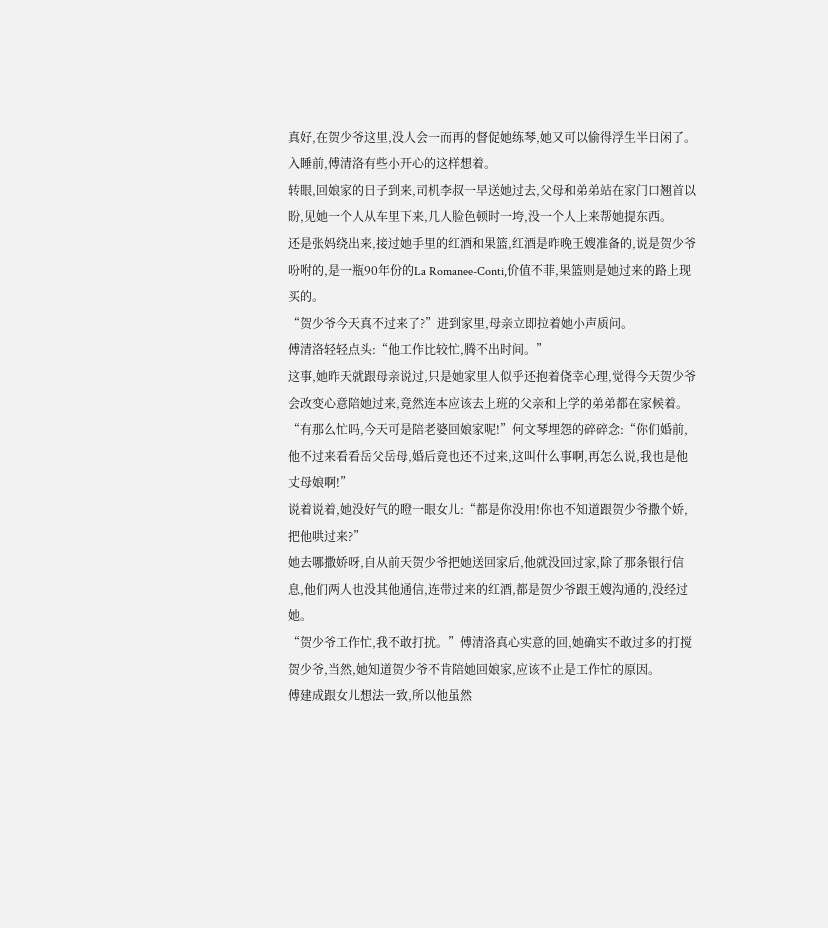真好,在贺少爷这里,没人会一而再的督促她练琴,她又可以偷得浮生半日闲了。入睡前,傅清洛有些小开心的这样想着。
转眼,回娘家的日子到来,司机李叔一早送她过去,父母和弟弟站在家门口翘首以盼,见她一个人从车里下来,几人脸色顿时一垮,没一个人上来帮她提东西。
还是张妈绕出来,接过她手里的红酒和果篮,红酒是昨晚王嫂准备的,说是贺少爷吩咐的,是一瓶90年份的La Romanee-Conti,价值不菲,果篮则是她过来的路上现买的。
“贺少爷今天真不过来了?”进到家里,母亲立即拉着她小声质问。
傅清洛轻轻点头:“他工作比较忙,腾不出时间。”
这事,她昨天就跟母亲说过,只是她家里人似乎还抱着侥幸心理,觉得今天贺少爷会改变心意陪她过来,竟然连本应该去上班的父亲和上学的弟弟都在家候着。
“有那么忙吗,今天可是陪老婆回娘家呢!”何文琴埋怨的碎碎念:“你们婚前,他不过来看看岳父岳母,婚后竟也还不过来,这叫什么事啊,再怎么说,我也是他丈母娘啊!”
说着说着,她没好气的瞪一眼女儿:“都是你没用!你也不知道跟贺少爷撒个娇,把他哄过来?”
她去哪撒娇呀,自从前天贺少爷把她送回家后,他就没回过家,除了那条银行信息,他们两人也没其他通信,连带过来的红酒,都是贺少爷跟王嫂沟通的,没经过她。
“贺少爷工作忙,我不敢打扰。”傅清洛真心实意的回,她确实不敢过多的打搅贺少爷,当然,她知道贺少爷不肯陪她回娘家,应该不止是工作忙的原因。
傅建成跟女儿想法一致,所以他虽然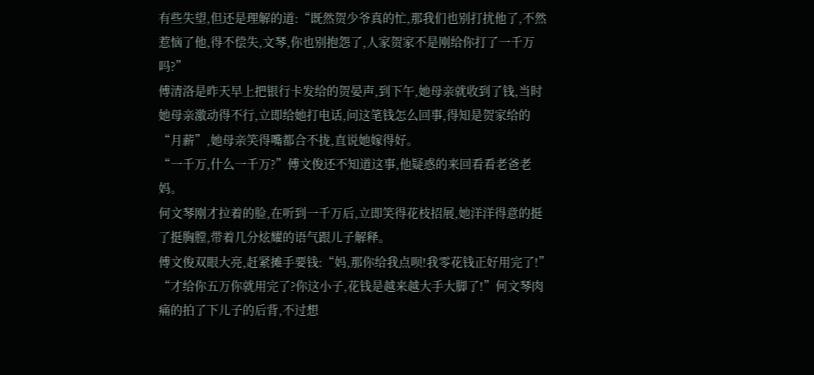有些失望,但还是理解的道:“既然贺少爷真的忙,那我们也别打扰他了,不然惹恼了他,得不偿失,文琴,你也别抱怨了,人家贺家不是刚给你打了一千万吗?”
傅清洛是昨天早上把银行卡发给的贺晏声,到下午,她母亲就收到了钱,当时她母亲激动得不行,立即给她打电话,问这笔钱怎么回事,得知是贺家给的“月薪”,她母亲笑得嘴都合不拢,直说她嫁得好。
“一千万,什么一千万?”傅文俊还不知道这事,他疑惑的来回看看老爸老妈。
何文琴刚才拉着的脸,在听到一千万后,立即笑得花枝招展,她洋洋得意的挺了挺胸膛,带着几分炫耀的语气跟儿子解释。
傅文俊双眼大亮,赶紧摊手要钱:“妈,那你给我点呗!我零花钱正好用完了!”
“才给你五万你就用完了?你这小子,花钱是越来越大手大脚了!”何文琴肉痛的拍了下儿子的后背,不过想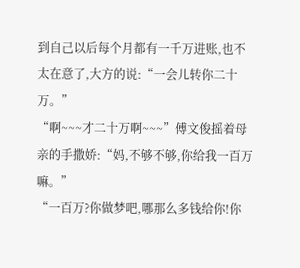到自己以后每个月都有一千万进账,也不太在意了,大方的说:“一会儿转你二十万。”
“啊~~~才二十万啊~~~”傅文俊摇着母亲的手撒娇:“妈,不够不够,你给我一百万嘛。”
“一百万?你做梦吧,哪那么多钱给你!你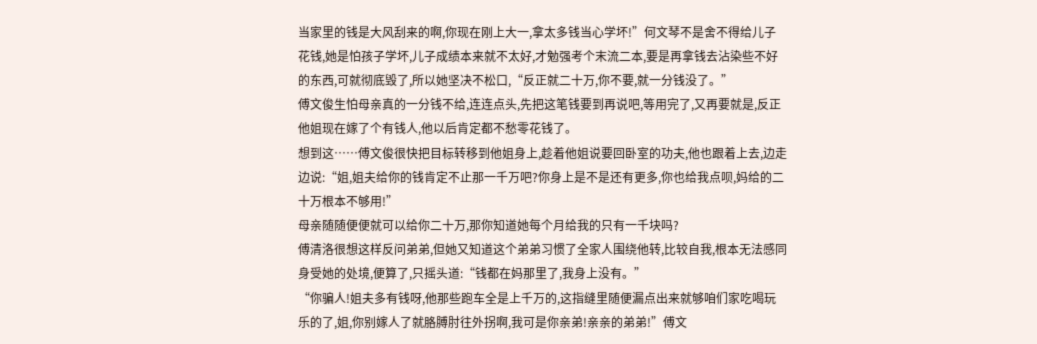当家里的钱是大风刮来的啊,你现在刚上大一,拿太多钱当心学坏!”何文琴不是舍不得给儿子花钱,她是怕孩子学坏,儿子成绩本来就不太好,才勉强考个末流二本,要是再拿钱去沾染些不好的东西,可就彻底毁了,所以她坚决不松口,“反正就二十万,你不要,就一分钱没了。”
傅文俊生怕母亲真的一分钱不给,连连点头,先把这笔钱要到再说吧,等用完了,又再要就是,反正他姐现在嫁了个有钱人,他以后肯定都不愁零花钱了。
想到这……傅文俊很快把目标转移到他姐身上,趁着他姐说要回卧室的功夫,他也跟着上去,边走边说:“姐,姐夫给你的钱肯定不止那一千万吧?你身上是不是还有更多,你也给我点呗,妈给的二十万根本不够用!”
母亲随随便便就可以给你二十万,那你知道她每个月给我的只有一千块吗?
傅清洛很想这样反问弟弟,但她又知道这个弟弟习惯了全家人围绕他转,比较自我,根本无法感同身受她的处境,便算了,只摇头道:“钱都在妈那里了,我身上没有。”
“你骗人!姐夫多有钱呀,他那些跑车全是上千万的,这指缝里随便漏点出来就够咱们家吃喝玩乐的了,姐,你别嫁人了就胳膊肘往外拐啊,我可是你亲弟!亲亲的弟弟!”傅文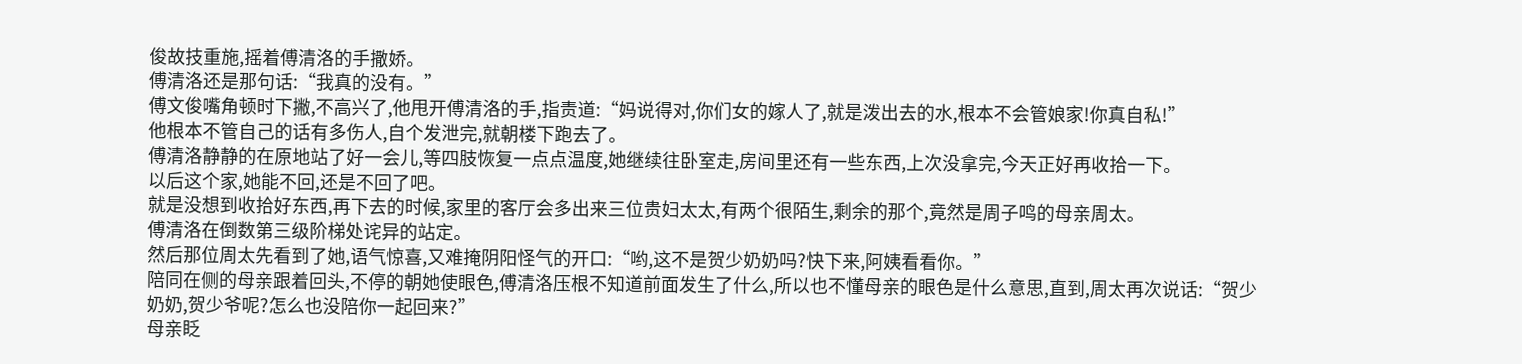俊故技重施,摇着傅清洛的手撒娇。
傅清洛还是那句话:“我真的没有。”
傅文俊嘴角顿时下撇,不高兴了,他甩开傅清洛的手,指责道:“妈说得对,你们女的嫁人了,就是泼出去的水,根本不会管娘家!你真自私!”
他根本不管自己的话有多伤人,自个发泄完,就朝楼下跑去了。
傅清洛静静的在原地站了好一会儿,等四肢恢复一点点温度,她继续往卧室走,房间里还有一些东西,上次没拿完,今天正好再收拾一下。
以后这个家,她能不回,还是不回了吧。
就是没想到收拾好东西,再下去的时候,家里的客厅会多出来三位贵妇太太,有两个很陌生,剩余的那个,竟然是周子鸣的母亲周太。
傅清洛在倒数第三级阶梯处诧异的站定。
然后那位周太先看到了她,语气惊喜,又难掩阴阳怪气的开口:“哟,这不是贺少奶奶吗?快下来,阿姨看看你。”
陪同在侧的母亲跟着回头,不停的朝她使眼色,傅清洛压根不知道前面发生了什么,所以也不懂母亲的眼色是什么意思,直到,周太再次说话:“贺少奶奶,贺少爷呢?怎么也没陪你一起回来?”
母亲眨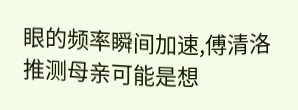眼的频率瞬间加速,傅清洛推测母亲可能是想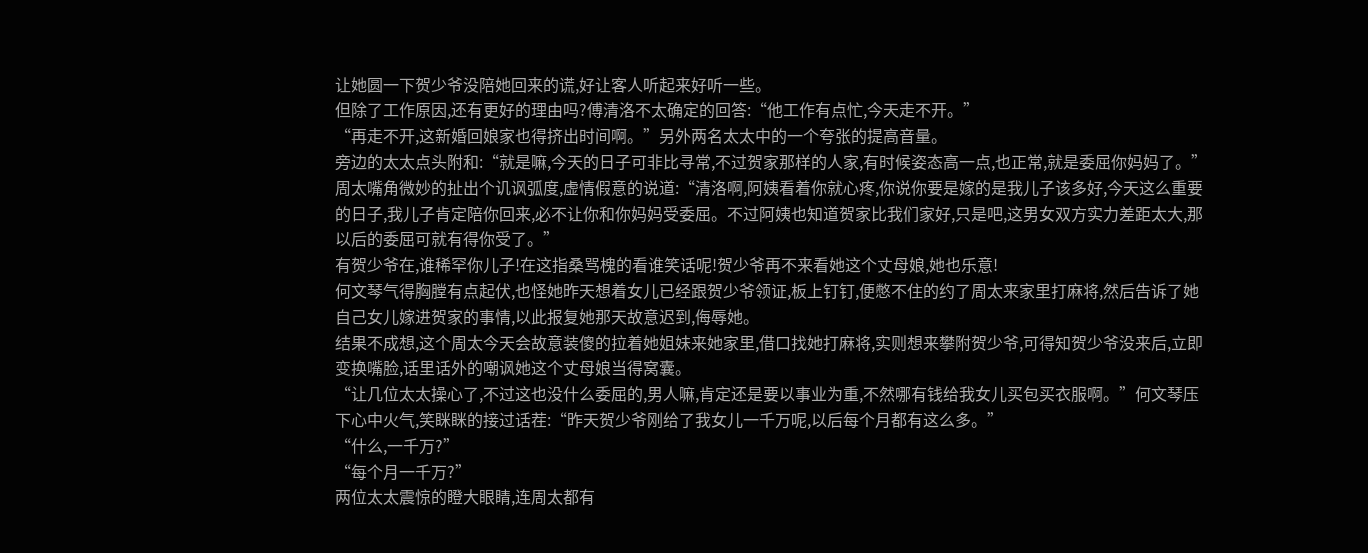让她圆一下贺少爷没陪她回来的谎,好让客人听起来好听一些。
但除了工作原因,还有更好的理由吗?傅清洛不太确定的回答:“他工作有点忙,今天走不开。”
“再走不开,这新婚回娘家也得挤出时间啊。”另外两名太太中的一个夸张的提高音量。
旁边的太太点头附和:“就是嘛,今天的日子可非比寻常,不过贺家那样的人家,有时候姿态高一点,也正常,就是委屈你妈妈了。”
周太嘴角微妙的扯出个讥讽弧度,虚情假意的说道:“清洛啊,阿姨看着你就心疼,你说你要是嫁的是我儿子该多好,今天这么重要的日子,我儿子肯定陪你回来,必不让你和你妈妈受委屈。不过阿姨也知道贺家比我们家好,只是吧,这男女双方实力差距太大,那以后的委屈可就有得你受了。”
有贺少爷在,谁稀罕你儿子!在这指桑骂槐的看谁笑话呢!贺少爷再不来看她这个丈母娘,她也乐意!
何文琴气得胸膛有点起伏,也怪她昨天想着女儿已经跟贺少爷领证,板上钉钉,便憋不住的约了周太来家里打麻将,然后告诉了她自己女儿嫁进贺家的事情,以此报复她那天故意迟到,侮辱她。
结果不成想,这个周太今天会故意装傻的拉着她姐妹来她家里,借口找她打麻将,实则想来攀附贺少爷,可得知贺少爷没来后,立即变换嘴脸,话里话外的嘲讽她这个丈母娘当得窝囊。
“让几位太太操心了,不过这也没什么委屈的,男人嘛,肯定还是要以事业为重,不然哪有钱给我女儿买包买衣服啊。”何文琴压下心中火气,笑眯眯的接过话茬:“昨天贺少爷刚给了我女儿一千万呢,以后每个月都有这么多。”
“什么,一千万?”
“每个月一千万?”
两位太太震惊的瞪大眼睛,连周太都有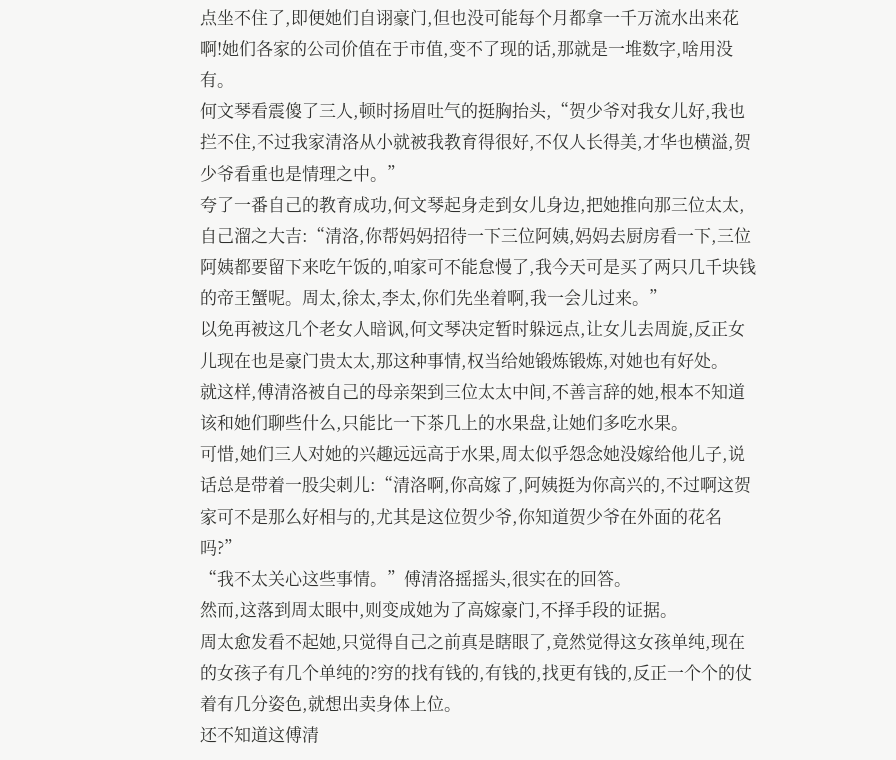点坐不住了,即便她们自诩豪门,但也没可能每个月都拿一千万流水出来花啊!她们各家的公司价值在于市值,变不了现的话,那就是一堆数字,啥用没有。
何文琴看震傻了三人,顿时扬眉吐气的挺胸抬头,“贺少爷对我女儿好,我也拦不住,不过我家清洛从小就被我教育得很好,不仅人长得美,才华也横溢,贺少爷看重也是情理之中。”
夸了一番自己的教育成功,何文琴起身走到女儿身边,把她推向那三位太太,自己溜之大吉:“清洛,你帮妈妈招待一下三位阿姨,妈妈去厨房看一下,三位阿姨都要留下来吃午饭的,咱家可不能怠慢了,我今天可是买了两只几千块钱的帝王蟹呢。周太,徐太,李太,你们先坐着啊,我一会儿过来。”
以免再被这几个老女人暗讽,何文琴决定暂时躲远点,让女儿去周旋,反正女儿现在也是豪门贵太太,那这种事情,权当给她锻炼锻炼,对她也有好处。
就这样,傅清洛被自己的母亲架到三位太太中间,不善言辞的她,根本不知道该和她们聊些什么,只能比一下茶几上的水果盘,让她们多吃水果。
可惜,她们三人对她的兴趣远远高于水果,周太似乎怨念她没嫁给他儿子,说话总是带着一股尖刺儿:“清洛啊,你高嫁了,阿姨挺为你高兴的,不过啊这贺家可不是那么好相与的,尤其是这位贺少爷,你知道贺少爷在外面的花名吗?”
“我不太关心这些事情。”傅清洛摇摇头,很实在的回答。
然而,这落到周太眼中,则变成她为了高嫁豪门,不择手段的证据。
周太愈发看不起她,只觉得自己之前真是瞎眼了,竟然觉得这女孩单纯,现在的女孩子有几个单纯的?穷的找有钱的,有钱的,找更有钱的,反正一个个的仗着有几分姿色,就想出卖身体上位。
还不知道这傅清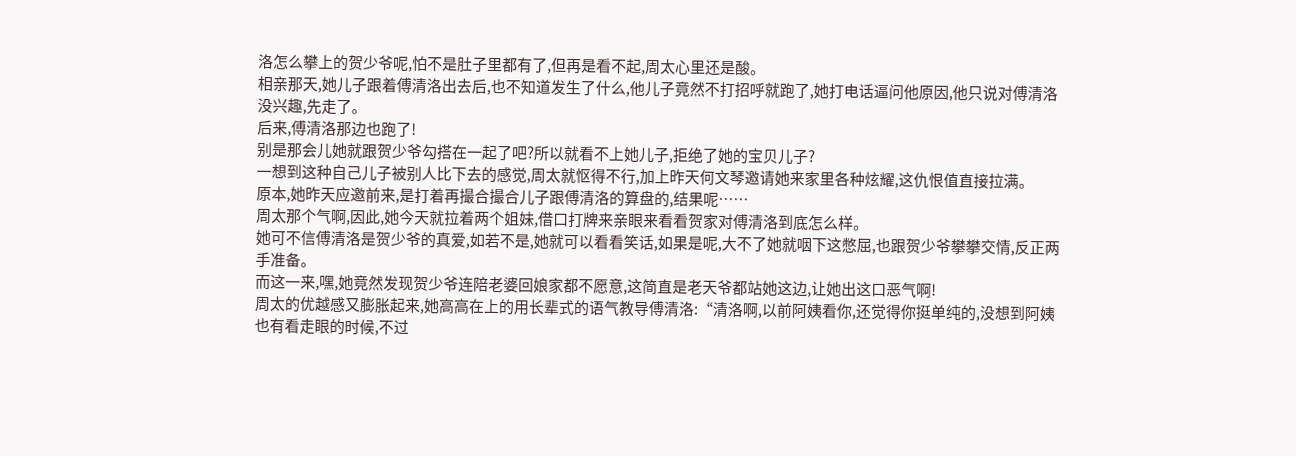洛怎么攀上的贺少爷呢,怕不是肚子里都有了,但再是看不起,周太心里还是酸。
相亲那天,她儿子跟着傅清洛出去后,也不知道发生了什么,他儿子竟然不打招呼就跑了,她打电话逼问他原因,他只说对傅清洛没兴趣,先走了。
后来,傅清洛那边也跑了!
别是那会儿她就跟贺少爷勾搭在一起了吧?所以就看不上她儿子,拒绝了她的宝贝儿子?
一想到这种自己儿子被别人比下去的感觉,周太就怄得不行,加上昨天何文琴邀请她来家里各种炫耀,这仇恨值直接拉满。
原本,她昨天应邀前来,是打着再撮合撮合儿子跟傅清洛的算盘的,结果呢……
周太那个气啊,因此,她今天就拉着两个姐妹,借口打牌来亲眼来看看贺家对傅清洛到底怎么样。
她可不信傅清洛是贺少爷的真爱,如若不是,她就可以看看笑话,如果是呢,大不了她就咽下这憋屈,也跟贺少爷攀攀交情,反正两手准备。
而这一来,嘿,她竟然发现贺少爷连陪老婆回娘家都不愿意,这简直是老天爷都站她这边,让她出这口恶气啊!
周太的优越感又膨胀起来,她高高在上的用长辈式的语气教导傅清洛:“清洛啊,以前阿姨看你,还觉得你挺单纯的,没想到阿姨也有看走眼的时候,不过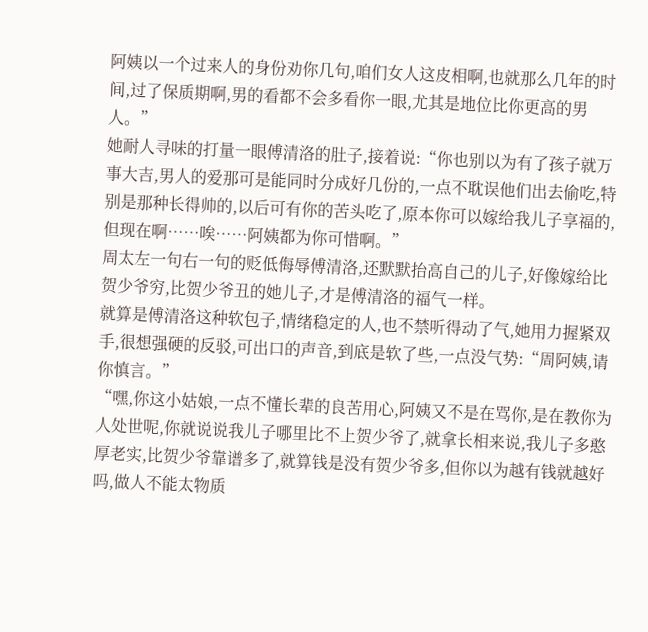阿姨以一个过来人的身份劝你几句,咱们女人这皮相啊,也就那么几年的时间,过了保质期啊,男的看都不会多看你一眼,尤其是地位比你更高的男人。”
她耐人寻味的打量一眼傅清洛的肚子,接着说:“你也别以为有了孩子就万事大吉,男人的爱那可是能同时分成好几份的,一点不耽误他们出去偷吃,特别是那种长得帅的,以后可有你的苦头吃了,原本你可以嫁给我儿子享福的,但现在啊……唉……阿姨都为你可惜啊。”
周太左一句右一句的贬低侮辱傅清洛,还默默抬高自己的儿子,好像嫁给比贺少爷穷,比贺少爷丑的她儿子,才是傅清洛的福气一样。
就算是傅清洛这种软包子,情绪稳定的人,也不禁听得动了气,她用力握紧双手,很想强硬的反驳,可出口的声音,到底是软了些,一点没气势:“周阿姨,请你慎言。”
“嘿,你这小姑娘,一点不懂长辈的良苦用心,阿姨又不是在骂你,是在教你为人处世呢,你就说说我儿子哪里比不上贺少爷了,就拿长相来说,我儿子多憨厚老实,比贺少爷靠谱多了,就算钱是没有贺少爷多,但你以为越有钱就越好吗,做人不能太物质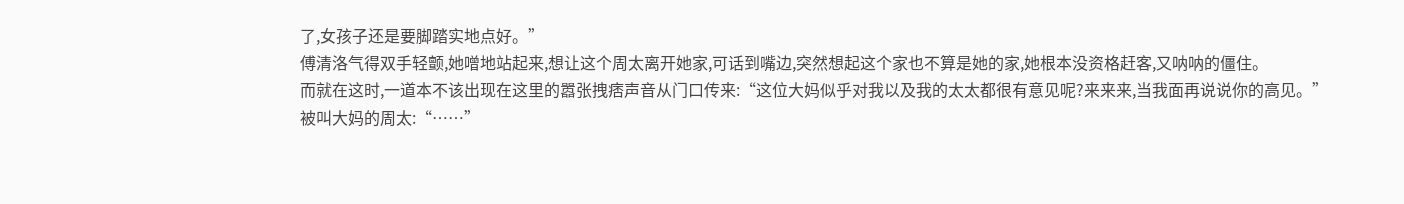了,女孩子还是要脚踏实地点好。”
傅清洛气得双手轻颤,她噌地站起来,想让这个周太离开她家,可话到嘴边,突然想起这个家也不算是她的家,她根本没资格赶客,又呐呐的僵住。
而就在这时,一道本不该出现在这里的嚣张拽痞声音从门口传来:“这位大妈似乎对我以及我的太太都很有意见呢?来来来,当我面再说说你的高见。”
被叫大妈的周太:“……”